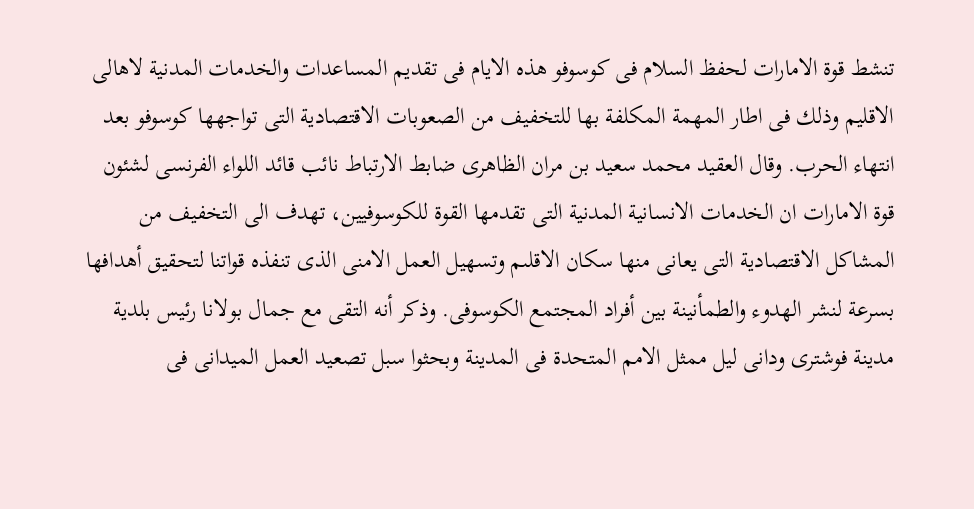تنشط قوة الامارات لحفظ السلام فى كوسوفو هذه الايام فى تقديم المساعدات والخدمات المدنية لاهالى الاقليم وذلك فى اطار المهمة المكلفة بها للتخفيف من الصعوبات الاقتصادية التى تواجهها كوسوفو بعد انتهاء الحرب. وقال العقيد محمد سعيد بن مران الظاهرى ضابط الارتباط نائب قائد اللواء الفرنسى لشئون قوة الامارات ان الخدمات الانسانية المدنية التى تقدمها القوة للكوسوفيين، تهدف الى التخفيف من المشاكل الاقتصادية التى يعانى منها سكان الاقلىم وتسهيل العمل الامنى الذى تنفذه قواتنا لتحقيق أهدافها بسرعة لنشر الهدوء والطمأنينة بين أفراد المجتمع الكوسوفى. وذكر أنه التقى مع جمال بولانا رئيس بلدية مدينة فوشترى ودانى ليل ممثل الامم المتحدة فى المدينة وبحثوا سبل تصعيد العمل الميدانى فى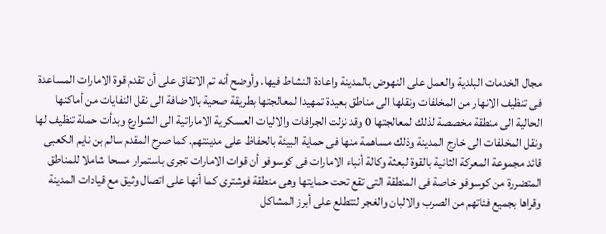مجال الخدمات البلدية والعمل على النهوض بالمدينة واعادة النشاط فيها. وأوضح أنه تم الاتفاق على أن تقدم قوة الامارات المساعدة فى تنظيف الانهار من المخلفات ونقلها الى مناطق بعيدة تمهيدا لمعالجتها بطريقة صحية بالاضافة الى نقل النفايات من أماكنها الحالية الى منطقة مخصصة لذلك لمعالجتها 0 وقد نزلت الجرافات والاليات العسكرية الاماراتية الى الشوارع وبدأت حملة تنظيف لها ونقل المخلفات الى خارج المدينة وذلك مساهمة منها فى حماية البيئة بالحفاظ على مدينتهم. كما صرح المقدم سالم بن نايم الكعبى قائد مجموعة المعركة الثانية بالقوة لبعثة وكالة أنباء الامارات فى كوسوفو أن قوات الامارات تجرى باستمرار مسحا شاملا للمناطق المتضررة من كوسوفو خاصة فى المنطقة التى تقع تحت حمايتها وهى منطقة فوشترى كما أنها على اتصال وثيق مع قيادات المدينة وقراها بجميع فئاتهم من الصرب والالبان والغجر لتتطلع على أبرز المشاكل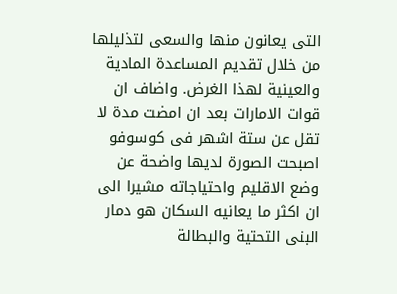التى يعانون منها والسعى لتذليلها من خلال تقديم المساعدة المادية والعينية لهذا الغرض. واضاف ان قوات الامارات بعد ان امضت مدة لا تقل عن ستة اشهر فى كوسوفو اصبحت الصورة لديها واضحة عن وضع الاقليم واحتياجاته مشيرا الى ان اكثر ما يعانيه السكان هو دمار البنى التحتية والبطالة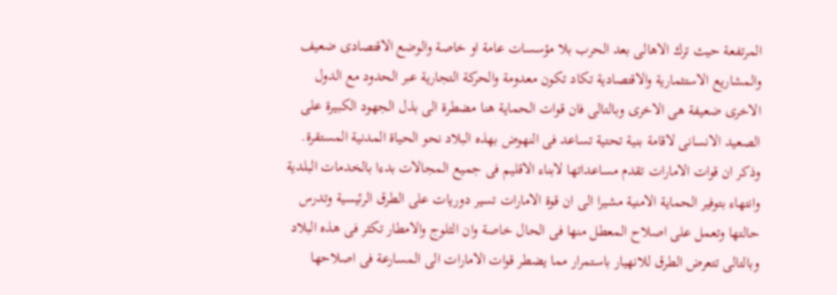المرتفعة حيث ترك الاهالى بعد الحرب بلا مؤسسات عامة او خاصة والوضع الاقتصادى ضعيف والمشاريع الاستثمارية والاقتصادية تكاد تكون معدومة والحركة التجارية عبر الحدود مع الدول الاخرى ضعيفة هى الاخرى وبالتالى فان قوات الحماية هنا مضطرة الى بذل الجهود الكبيرة على الصعيد الانسانى لاقامة بنية تحتية تساعد فى النهوض بهذه البلاد نحو الحياة المدنية المستقرة. وذكر ان قوات الامارات تقدم مساعداتها لابناء الاقليم فى جميع المجالات بدءا بالخدمات البلدية وانتهاء بتوفير الحماية الامنية مشيرا الى ان قوة الامارات تسير دوريات على الطرق الرئيسية وتدرس حالتها وتعمل على اصلاح المعطل منها فى الحال خاصة وان الثلوج والامطار تكثر فى هذه البلاد وبالتالى تتعرض الطرق للانهيار باستمرار مما يضطر قوات الامارات الى المسارعة فى اصلاحها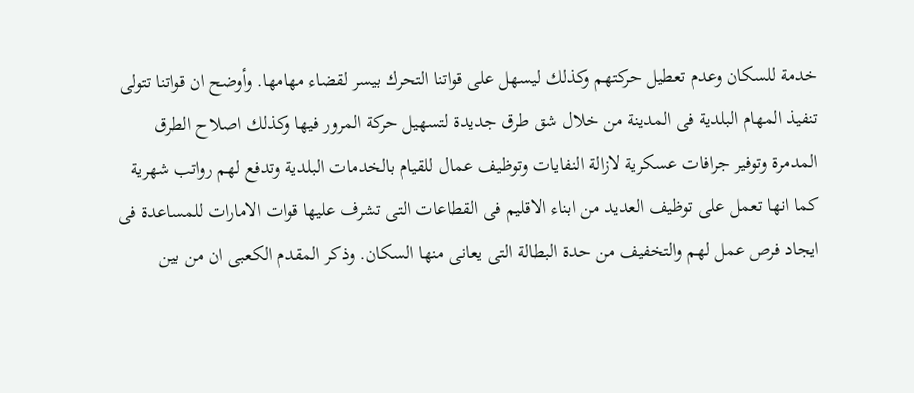خدمة للسكان وعدم تعطيل حركتهم وكذلك ليسهل على قواتنا التحرك بيسر لقضاء مهامها. وأوضح ان قواتنا تتولى تنفيذ المهام البلدية فى المدينة من خلال شق طرق جديدة لتسهيل حركة المرور فيها وكذلك اصلاح الطرق المدمرة وتوفير جرافات عسكرية لازالة النفايات وتوظيف عمال للقيام بالخدمات البلدية وتدفع لهم رواتب شهرية كما انها تعمل على توظيف العديد من ابناء الاقليم فى القطاعات التى تشرف عليها قوات الامارات للمساعدة فى ايجاد فرص عمل لهم والتخفيف من حدة البطالة التى يعانى منها السكان. وذكر المقدم الكعبى ان من بين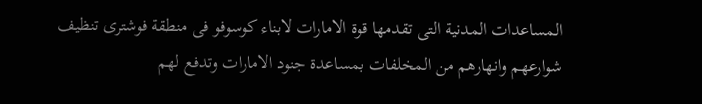المساعدات المدنية التى تقدمها قوة الامارات لابناء كوسوفو فى منطقة فوشترى تنظيف شوارعهم وانهارهم من المخلفات بمساعدة جنود الامارات وتدفع لهم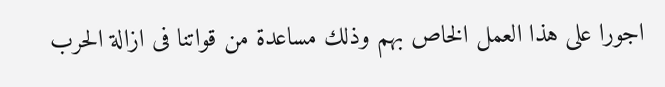اجورا على هذا العمل الخاص بهم وذلك مساعدة من قواتنا فى ازالة الحرب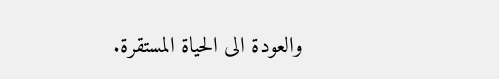والعودة الى الحياة المستقرة.